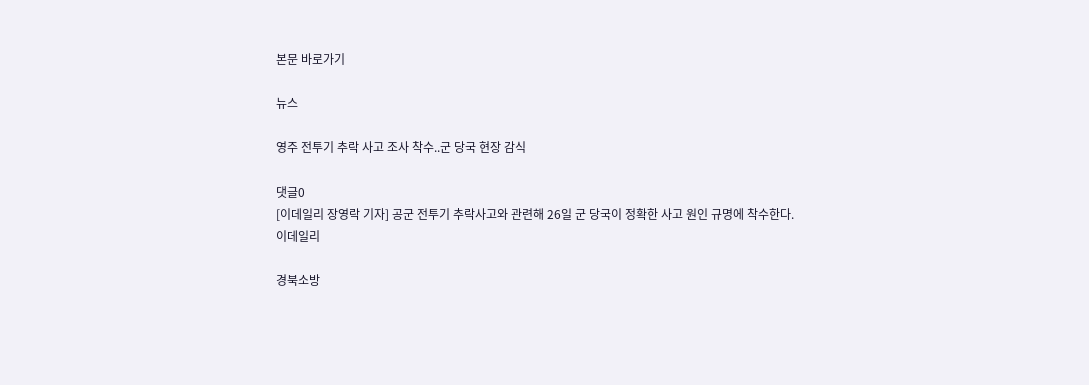본문 바로가기

뉴스

영주 전투기 추락 사고 조사 착수..군 당국 현장 감식

댓글0
[이데일리 장영락 기자] 공군 전투기 추락사고와 관련해 26일 군 당국이 정확한 사고 원인 규명에 착수한다.
이데일리

경북소방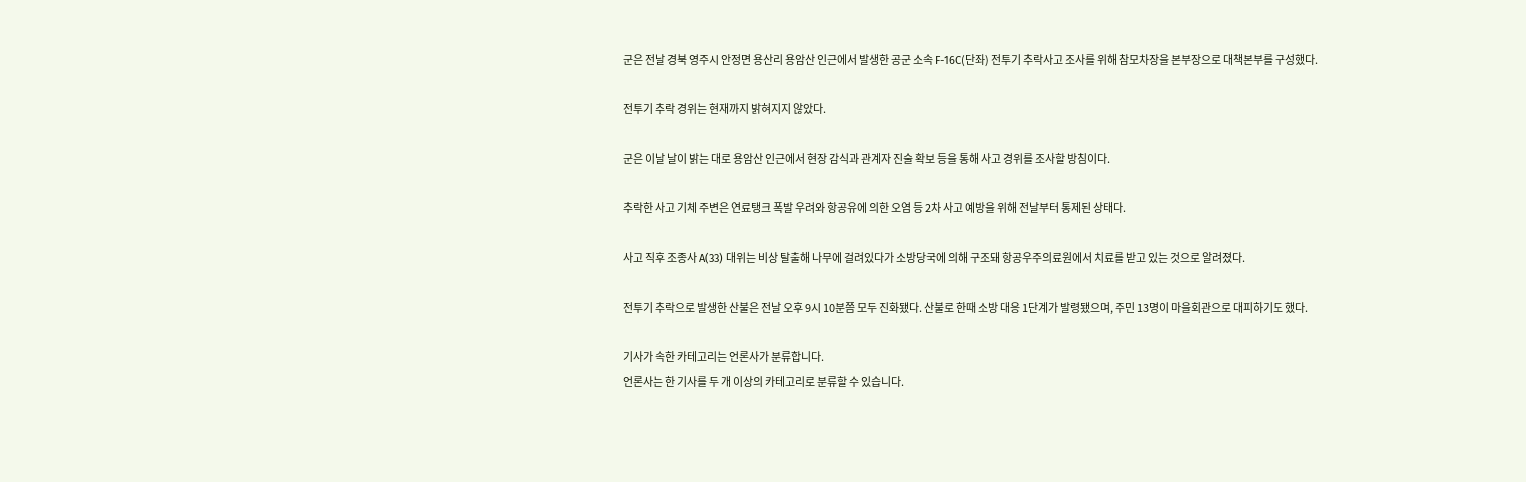군은 전날 경북 영주시 안정면 용산리 용암산 인근에서 발생한 공군 소속 F-16C(단좌) 전투기 추락사고 조사를 위해 참모차장을 본부장으로 대책본부를 구성했다.

전투기 추락 경위는 현재까지 밝혀지지 않았다.

군은 이날 날이 밝는 대로 용암산 인근에서 현장 감식과 관계자 진술 확보 등을 통해 사고 경위를 조사할 방침이다.

추락한 사고 기체 주변은 연료탱크 폭발 우려와 항공유에 의한 오염 등 2차 사고 예방을 위해 전날부터 통제된 상태다.

사고 직후 조종사 A(33) 대위는 비상 탈출해 나무에 걸려있다가 소방당국에 의해 구조돼 항공우주의료원에서 치료를 받고 있는 것으로 알려졌다.

전투기 추락으로 발생한 산불은 전날 오후 9시 10분쯤 모두 진화됐다. 산불로 한때 소방 대응 1단계가 발령됐으며, 주민 13명이 마을회관으로 대피하기도 했다.

기사가 속한 카테고리는 언론사가 분류합니다.
언론사는 한 기사를 두 개 이상의 카테고리로 분류할 수 있습니다.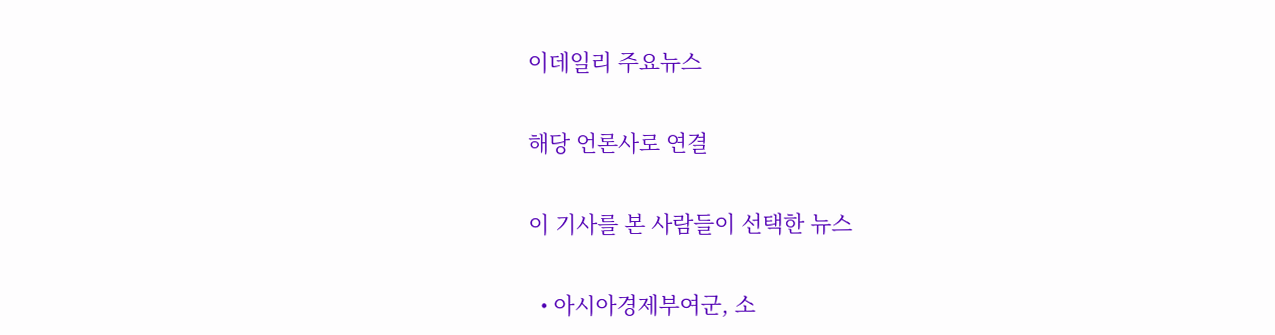이데일리 주요뉴스

해당 언론사로 연결

이 기사를 본 사람들이 선택한 뉴스

  • 아시아경제부여군, 소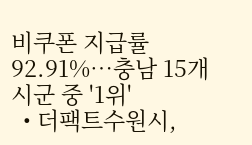비쿠폰 지급률 92.91%…충남 15개 시군 중 '1위'
  • 더팩트수원시,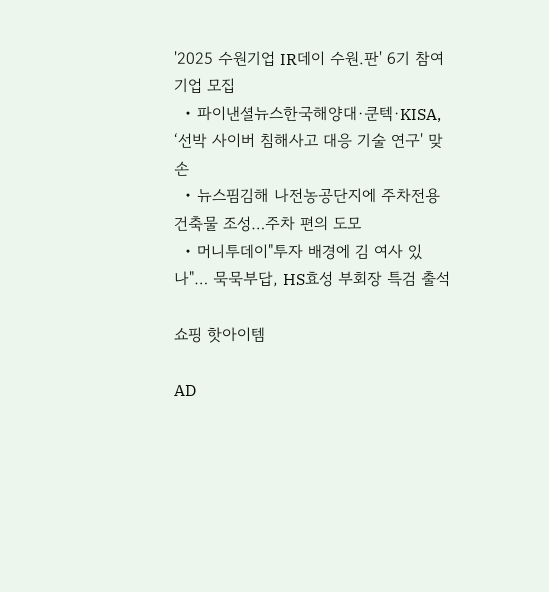'2025 수원기업 IR데이 수원.판' 6기 참여 기업 모집
  • 파이낸셜뉴스한국해양대·쿤텍·KISA, ‘선박 사이버 침해사고 대응 기술 연구' 맞손
  • 뉴스핌김해 나전농공단지에 주차전용건축물 조성…주차 편의 도모
  • 머니투데이"투자 배경에 김 여사 있나"… 묵묵부답, HS효성 부회장 특검 출석

쇼핑 핫아이템

AD